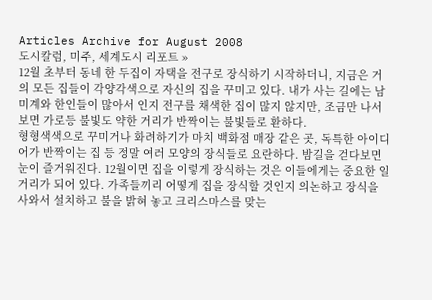Articles Archive for August 2008
도시칼럼, 미주, 세계도시 리포트 »
12월 초부터 동네 한 두집이 자택을 전구로 장식하기 시작하더니, 지금은 거의 모든 집들이 각양각색으로 자신의 집을 꾸미고 있다. 내가 사는 길에는 남미계와 한인들이 많아서 인지 전구를 채색한 집이 많지 않지만, 조금만 나서보면 가로등 불빛도 약한 거리가 반짝이는 불빛들로 환하다.
형형색색으로 꾸미거나 화려하기가 마치 백화점 매장 같은 곳, 독특한 아이디어가 반짝이는 집 등 정말 여러 모양의 장식들로 요란하다. 밤길을 걷다보면 눈이 즐거워진다. 12월이면 집을 이렇게 장식하는 것은 이들에게는 중요한 일거리가 되어 있다. 가족들끼리 어떻게 집을 장식할 것인지 의논하고 장식을 사와서 설치하고 불을 밝혀 놓고 크리스마스를 맞는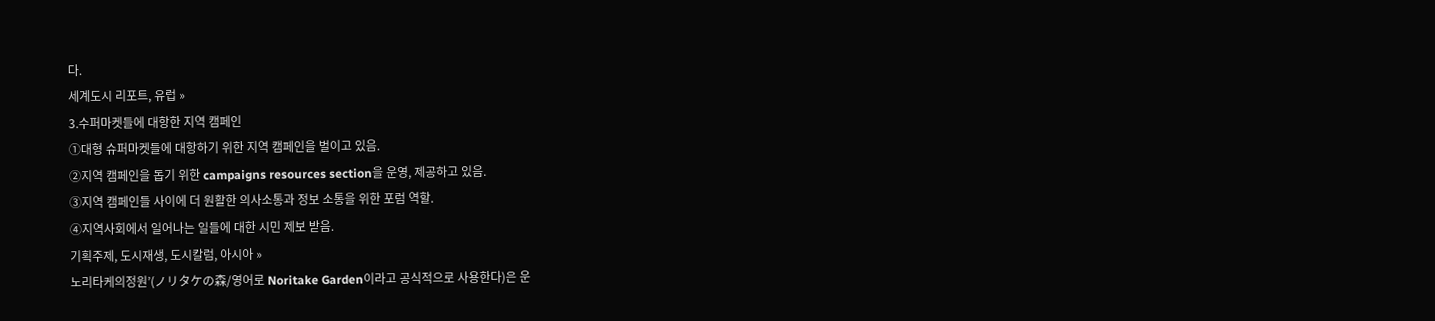다.
세계도시 리포트, 유럽 »
3.수퍼마켓들에 대항한 지역 캠페인
①대형 슈퍼마켓들에 대항하기 위한 지역 캠페인을 벌이고 있음.
②지역 캠페인을 돕기 위한 campaigns resources section을 운영, 제공하고 있음.
③지역 캠페인들 사이에 더 원활한 의사소통과 정보 소통을 위한 포럼 역할.
④지역사회에서 일어나는 일들에 대한 시민 제보 받음.
기획주제, 도시재생, 도시칼럼, 아시아 »
노리타케의정원’(ノリタケの森/영어로 Noritake Garden이라고 공식적으로 사용한다)은 운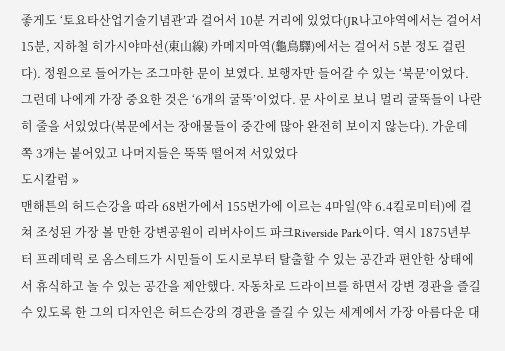좋게도 ‘토요타산업기술기념관’과 걸어서 10분 거리에 있었다(JR나고야역에서는 걸어서 15분, 지하철 히가시야마선(東山線) 카메지마역(龜鳥驛)에서는 걸어서 5분 정도 걸린다). 정원으로 들어가는 조그마한 문이 보였다. 보행자만 들어갈 수 있는 ‘북문’이었다. 그런데 나에게 가장 중요한 것은 ‘6개의 굴뚝’이었다. 문 사이로 보니 멀리 굴뚝들이 나란히 줄을 서있었다(북문에서는 장애물들이 중간에 많아 완전히 보이지 않는다). 가운데 쪽 3개는 붙어있고 나머지들은 뚝뚝 떨어져 서있었다
도시칼럼 »
맨해튼의 허드슨강을 따라 68번가에서 155번가에 이르는 4마일(약 6.4킬로미터)에 걸쳐 조성된 가장 볼 만한 강변공원이 리버사이드 파크Riverside Park이다. 역시 1875년부터 프레데릭 로 옴스테드가 시민들이 도시로부터 탈출할 수 있는 공간과 편안한 상태에서 휴식하고 놀 수 있는 공간을 제안했다. 자동차로 드라이브를 하면서 강변 경관을 즐길 수 있도록 한 그의 디자인은 허드슨강의 경관을 즐길 수 있는 세계에서 가장 아름다운 대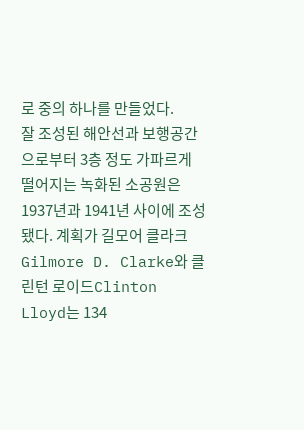로 중의 하나를 만들었다.
잘 조성된 해안선과 보행공간으로부터 3층 정도 가파르게 떨어지는 녹화된 소공원은 1937년과 1941년 사이에 조성됐다. 계획가 길모어 클라크Gilmore D. Clarke와 클린턴 로이드Clinton Lloyd는 134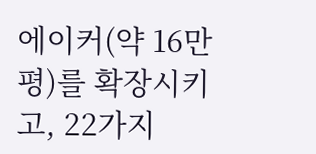에이커(약 16만 평)를 확장시키고, 22가지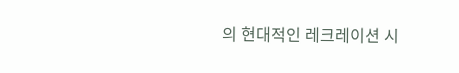의 현대적인 레크레이션 시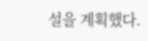설을 계획했다.